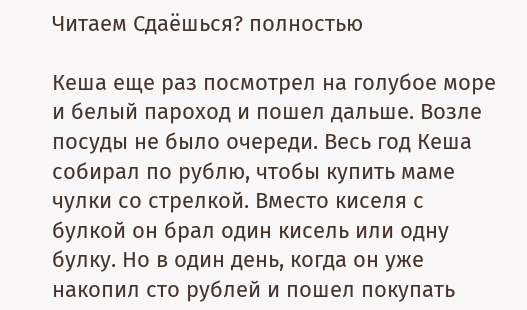Читаем Сдаёшься? полностью

Кеша еще раз посмотрел на голубое море и белый пароход и пошел дальше. Возле посуды не было очереди. Весь год Кеша собирал по рублю, чтобы купить маме чулки со стрелкой. Вместо киселя с булкой он брал один кисель или одну булку. Но в один день, когда он уже накопил сто рублей и пошел покупать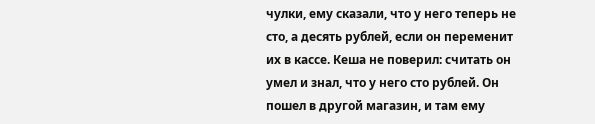чулки, ему сказали, что у него теперь не сто, а десять рублей, если он переменит их в кассе. Кеша не поверил: считать он умел и знал, что у него сто рублей. Он пошел в другой магазин, и там ему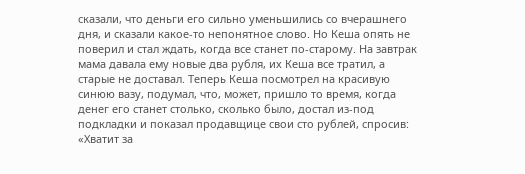сказали, что деньги его сильно уменьшились со вчерашнего дня, и сказали какое-то непонятное слово. Но Кеша опять не поверил и стал ждать, когда все станет по-старому. На завтрак мама давала ему новые два рубля, их Кеша все тратил, а старые не доставал. Теперь Кеша посмотрел на красивую синюю вазу, подумал, что, может, пришло то время, когда денег его станет столько, сколько было, достал из-под подкладки и показал продавщице свои сто рублей, спросив: «Хватит за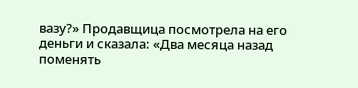вазу?» Продавщица посмотрела на его деньги и сказала: «Два месяца назад поменять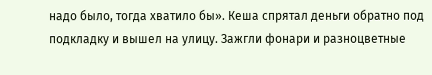надо было, тогда хватило бы». Кеша спрятал деньги обратно под подкладку и вышел на улицу. Зажгли фонари и разноцветные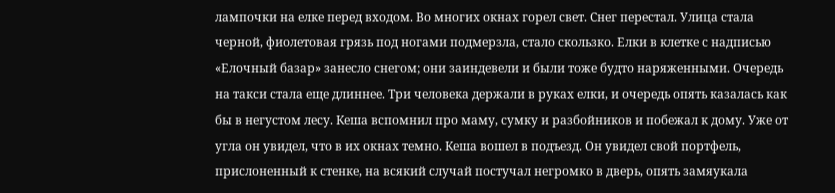лампочки на елке перед входом. Во многих окнах горел свет. Снег перестал. Улица стала черной, фиолетовая грязь под ногами подмерзла, стало скользко. Елки в клетке с надписью «Елочный базар» занесло снегом; они заиндевели и были тоже будто наряженными. Очередь на такси стала еще длиннее. Три человека держали в руках елки, и очередь опять казалась как бы в негустом лесу. Кеша вспомнил про маму, сумку и разбойников и побежал к дому. Уже от угла он увидел, что в их окнах темно. Кеша вошел в подъезд. Он увидел свой портфель, прислоненный к стенке, на всякий случай постучал негромко в дверь, опять замяукала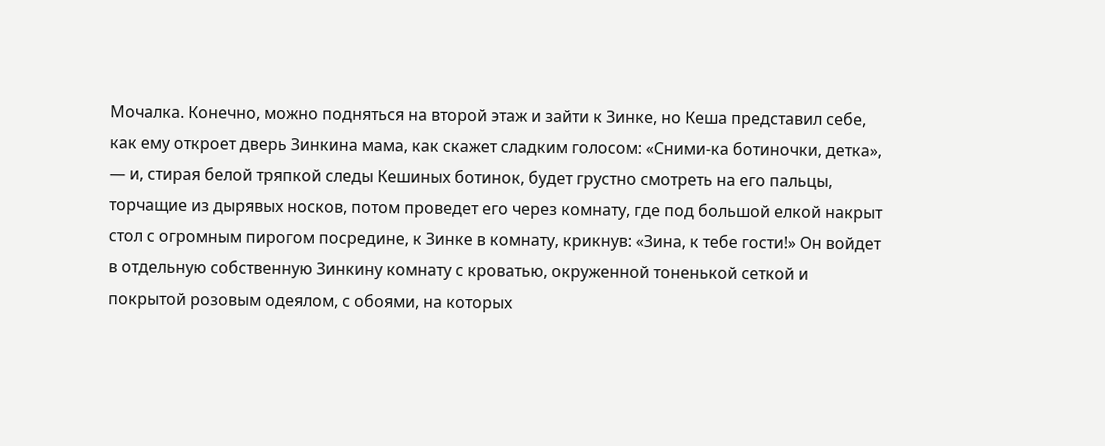Мочалка. Конечно, можно подняться на второй этаж и зайти к Зинке, но Кеша представил себе, как ему откроет дверь Зинкина мама, как скажет сладким голосом: «Сними-ка ботиночки, детка», — и, стирая белой тряпкой следы Кешиных ботинок, будет грустно смотреть на его пальцы, торчащие из дырявых носков, потом проведет его через комнату, где под большой елкой накрыт стол с огромным пирогом посредине, к Зинке в комнату, крикнув: «Зина, к тебе гости!» Он войдет в отдельную собственную Зинкину комнату с кроватью, окруженной тоненькой сеткой и покрытой розовым одеялом, с обоями, на которых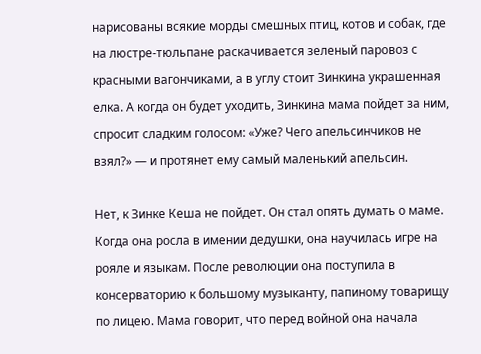нарисованы всякие морды смешных птиц, котов и собак, где на люстре-тюльпане раскачивается зеленый паровоз с красными вагончиками, а в углу стоит Зинкина украшенная елка. А когда он будет уходить, Зинкина мама пойдет за ним, спросит сладким голосом: «Уже? Чего апельсинчиков не взял?» — и протянет ему самый маленький апельсин.

Нет, к Зинке Кеша не пойдет. Он стал опять думать о маме. Когда она росла в имении дедушки, она научилась игре на рояле и языкам. После революции она поступила в консерваторию к большому музыканту, папиному товарищу по лицею. Мама говорит, что перед войной она начала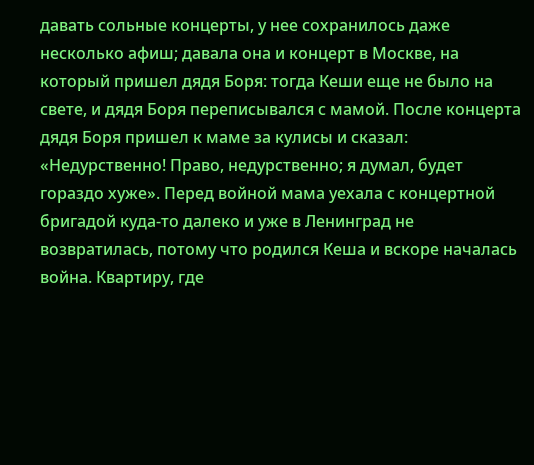давать сольные концерты, у нее сохранилось даже несколько афиш; давала она и концерт в Москве, на который пришел дядя Боря: тогда Кеши еще не было на свете, и дядя Боря переписывался с мамой. После концерта дядя Боря пришел к маме за кулисы и сказал: «Недурственно! Право, недурственно; я думал, будет гораздо хуже». Перед войной мама уехала с концертной бригадой куда-то далеко и уже в Ленинград не возвратилась, потому что родился Кеша и вскоре началась война. Квартиру, где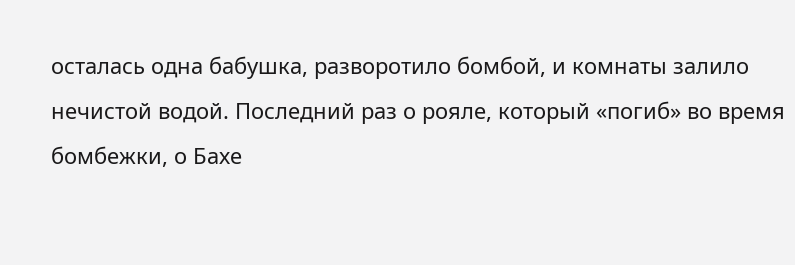осталась одна бабушка, разворотило бомбой, и комнаты залило нечистой водой. Последний раз о рояле, который «погиб» во время бомбежки, о Бахе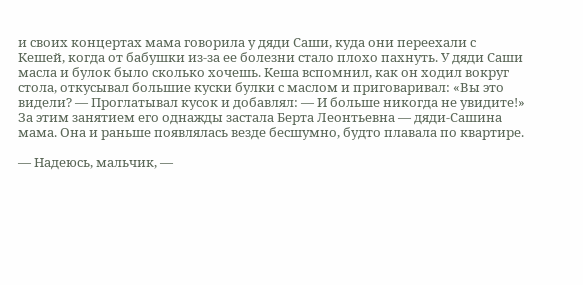и своих концертах мама говорила у дяди Саши, куда они переехали с Кешей, когда от бабушки из-за ее болезни стало плохо пахнуть. У дяди Саши масла и булок было сколько хочешь. Кеша вспомнил, как он ходил вокруг стола, откусывал большие куски булки с маслом и приговаривал: «Вы это видели? — Проглатывал кусок и добавлял: — И больше никогда не увидите!» За этим занятием его однажды застала Берта Леонтьевна — дяди-Сашина мама. Она и раньше появлялась везде бесшумно, будто плавала по квартире.

— Надеюсь, мальчик, —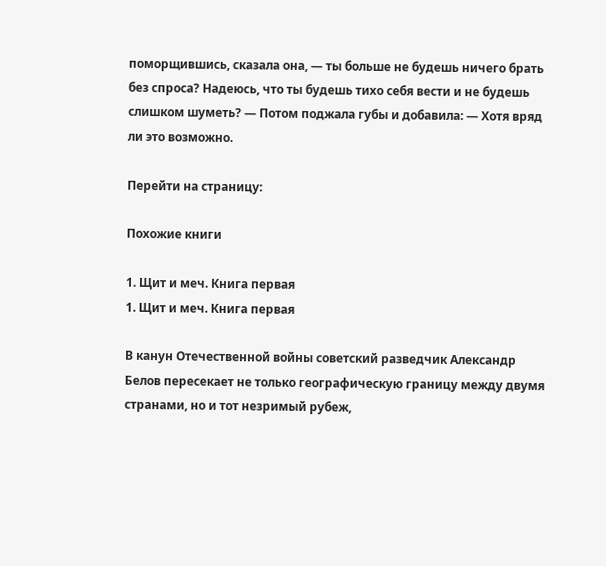поморщившись, сказала она, — ты больше не будешь ничего брать без спроса? Надеюсь, что ты будешь тихо себя вести и не будешь слишком шуметь? — Потом поджала губы и добавила: — Хотя вряд ли это возможно.

Перейти на страницу:

Похожие книги

1. Щит и меч. Книга первая
1. Щит и меч. Книга первая

В канун Отечественной войны советский разведчик Александр Белов пересекает не только географическую границу между двумя странами, но и тот незримый рубеж,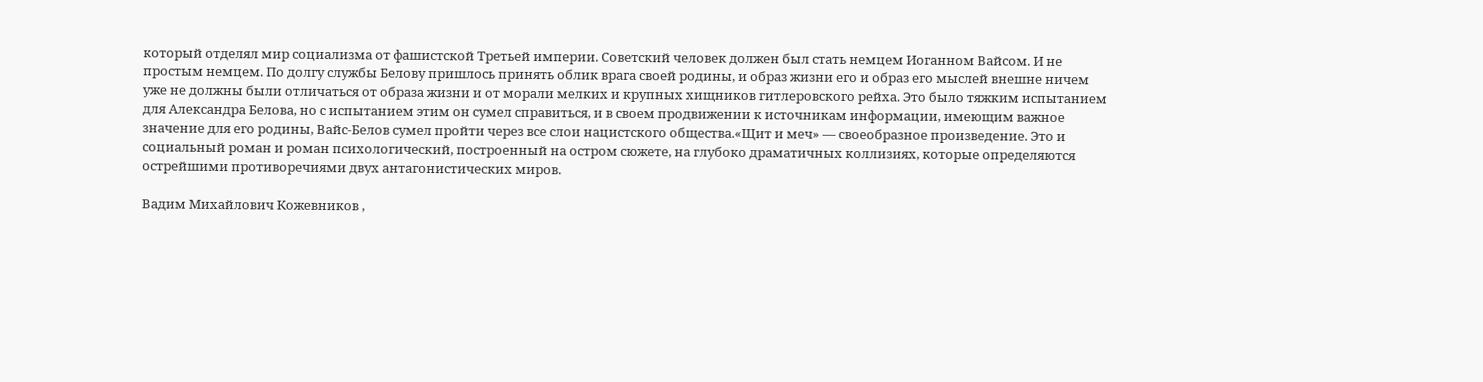который отделял мир социализма от фашистской Третьей империи. Советский человек должен был стать немцем Иоганном Вайсом. И не простым немцем. По долгу службы Белову пришлось принять облик врага своей родины, и образ жизни его и образ его мыслей внешне ничем уже не должны были отличаться от образа жизни и от морали мелких и крупных хищников гитлеровского рейха. Это было тяжким испытанием для Александра Белова, но с испытанием этим он сумел справиться, и в своем продвижении к источникам информации, имеющим важное значение для его родины, Вайс-Белов сумел пройти через все слои нацистского общества.«Щит и меч» — своеобразное произведение. Это и социальный роман и роман психологический, построенный на остром сюжете, на глубоко драматичных коллизиях, которые определяются острейшими противоречиями двух антагонистических миров.

Вадим Михайлович Кожевников ,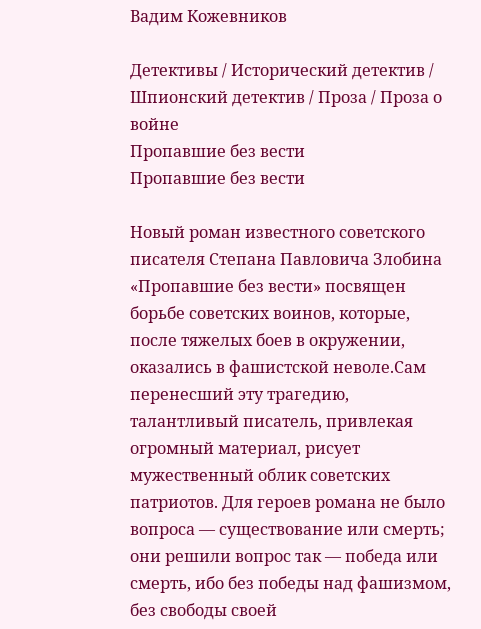Вадим Кожевников

Детективы / Исторический детектив / Шпионский детектив / Проза / Проза о войне
Пропавшие без вести
Пропавшие без вести

Новый роман известного советского писателя Степана Павловича Злобина «Пропавшие без вести» посвящен борьбе советских воинов, которые, после тяжелых боев в окружении, оказались в фашистской неволе.Сам перенесший эту трагедию, талантливый писатель, привлекая огромный материал, рисует мужественный облик советских патриотов. Для героев романа не было вопроса — существование или смерть; они решили вопрос так — победа или смерть, ибо без победы над фашизмом, без свободы своей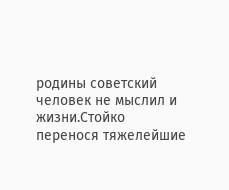родины советский человек не мыслил и жизни.Стойко перенося тяжелейшие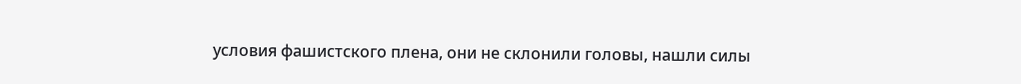условия фашистского плена, они не склонили головы, нашли силы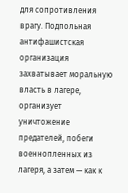для сопротивления врагу. Подпольная антифашистская организация захватывает моральную власть в лагере, организует уничтожение предателей, побеги военнопленных из лагеря, а затем — как к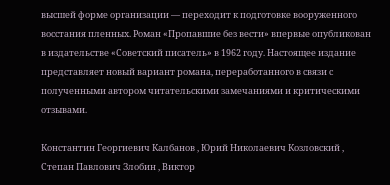высшей форме организации — переходит к подготовке вооруженного восстания пленных. Роман «Пропавшие без вести» впервые опубликован в издательстве «Советский писатель» в 1962 году. Настоящее издание представляет новый вариант романа, переработанного в связи с полученными автором читательскими замечаниями и критическими отзывами.

Константин Георгиевич Калбанов , Юрий Николаевич Козловский , Степан Павлович Злобин , Виктор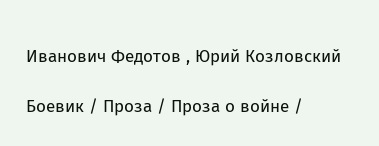Иванович Федотов , Юрий Козловский

Боевик / Проза / Проза о войне /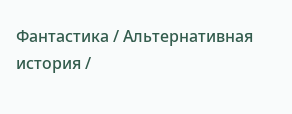Фантастика / Альтернативная история /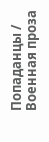Попаданцы / Военная проза